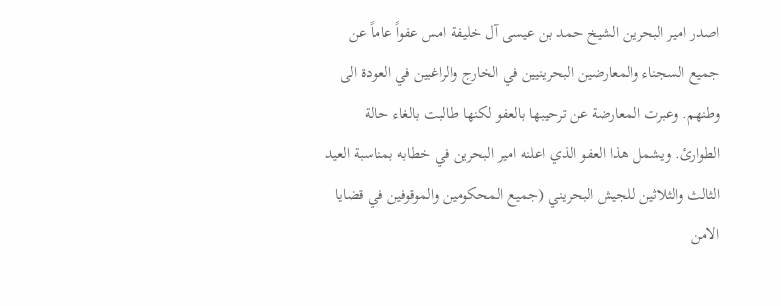اصدر امير البحرين الشيخ حمد بن عيسى آل خليفة امس عفواً عاماً عن جميع السجناء والمعارضين البحرينيين في الخارج والراغبين في العودة الى وطنهم. وعبرت المعارضة عن ترحيبها بالعفو لكنها طالبت بالغاء حالة الطوارئ. ويشمل هذا العفو الذي اعلنه امير البحرين في خطابه بمناسبة العيد الثالث والثلاثين للجيش البحريني (جميع المحكومين والموقوفين في قضايا الامن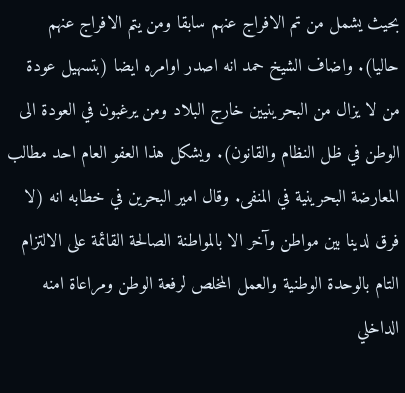بحيث يشمل من تم الافراج عنهم سابقا ومن يتم الافراج عنهم حاليا). واضاف الشيخ حمد انه اصدر اوامره ايضا (بتسهيل عودة من لا يزال من البحرينيين خارج البلاد ومن يرغبون في العودة الى الوطن في ظل النظام والقانون). ويشكل هذا العفو العام احد مطالب المعارضة البحرينية في المنفى. وقال امير البحرين في خطابه انه (لا فرق لدينا بين مواطن وآخر الا بالمواطنة الصالحة القائمة على الالتزام التام بالوحدة الوطنية والعمل المخلص لرفعة الوطن ومراعاة امنه الداخلي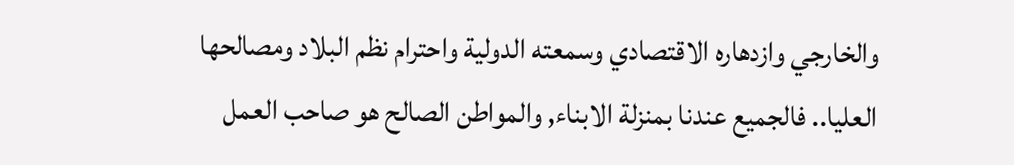والخارجي وازدهاره الاقتصادي وسمعته الدولية واحترام نظم البلاد ومصالحها العليا.. فالجميع عندنا بمنزلة الابناء, والمواطن الصالح هو صاحب العمل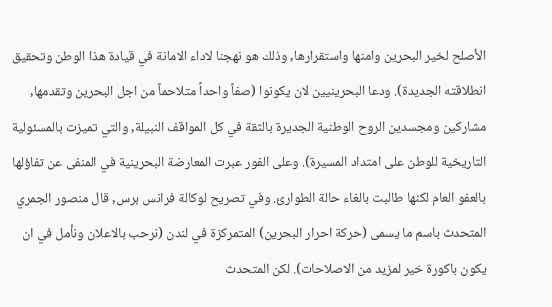الأصلح لخير البحرين وامنها واستقرارها, وذلك هو نهجنا لاداء الامانة في قيادة هذا الوطن وتحقيق انطلاقته الجديدة). ودعا البحرينيين لان يكونوا (صفاً واحداً متلاحماً من اجل البحرين وتقدمها, مشاركين ومجسدين الروح الوطنية الجديرة بالثقة في كل المواقف النبيلة, والتي تميزت بالمسئولية التاريخية للوطن على امتداد المسيرة). وعلى الفور عبرت المعارضة البحرينية في المنفى عن تفاؤلها بالعفو العام لكنها طالبت بالغاء حالة الطوارئ. وفي تصريح لوكالة فرانس برس, قال منصور الجمري المتحدث باسم ما يسمى (حركة احرار البحرين) المتمركزة في لندن (نرحب بالاعلان ونأمل في ان يكون باكورة خير لمزيد من الاصلاحات). لكن المتحدث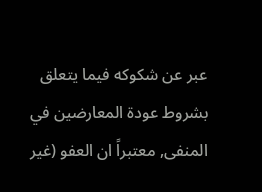عبر عن شكوكه فيما يتعلق بشروط عودة المعارضين في المنفى, معتبراً ان العفو (غير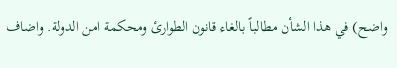واضح) في هذا الشأن مطالباً بالغاء قانون الطوارئ ومحكمة امن الدولة. واضاف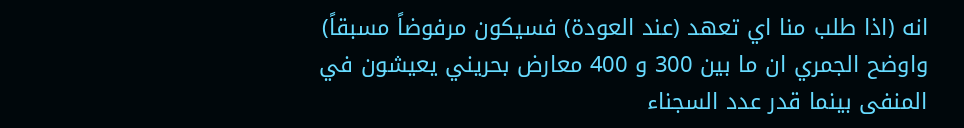انه (اذا طلب منا اي تعهد (عند العودة) فسيكون مرفوضاً مسبقاً) واوضح الجمري ان ما بين 300 و 400 معارض بحريني يعيشون في المنفى بينما قدر عدد السجناء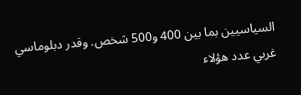السياسيين بما بين 400 و500 شخص. وقدر دبلوماسي غربي عدد هؤلاء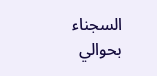السجناء بحوالي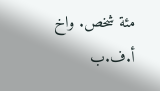مئة شخص. واخ أ.ف.ب